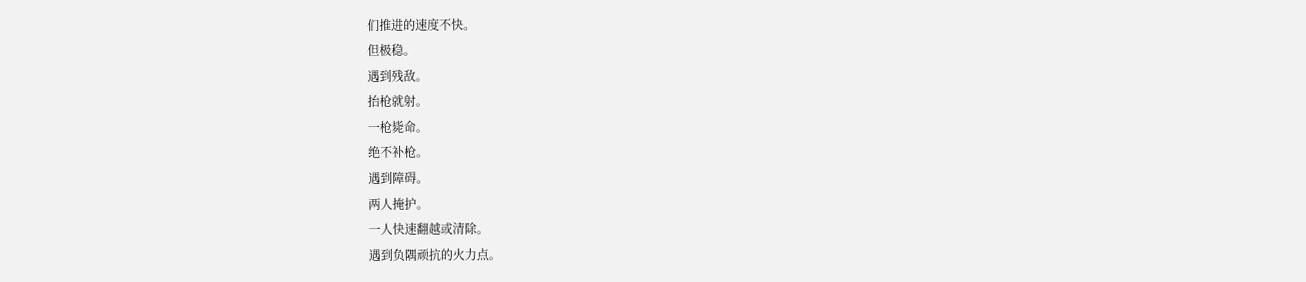们推进的速度不快。
但极稳。
遇到残敌。
抬枪就射。
一枪毙命。
绝不补枪。
遇到障碍。
两人掩护。
一人快速翻越或清除。
遇到负隅顽抗的火力点。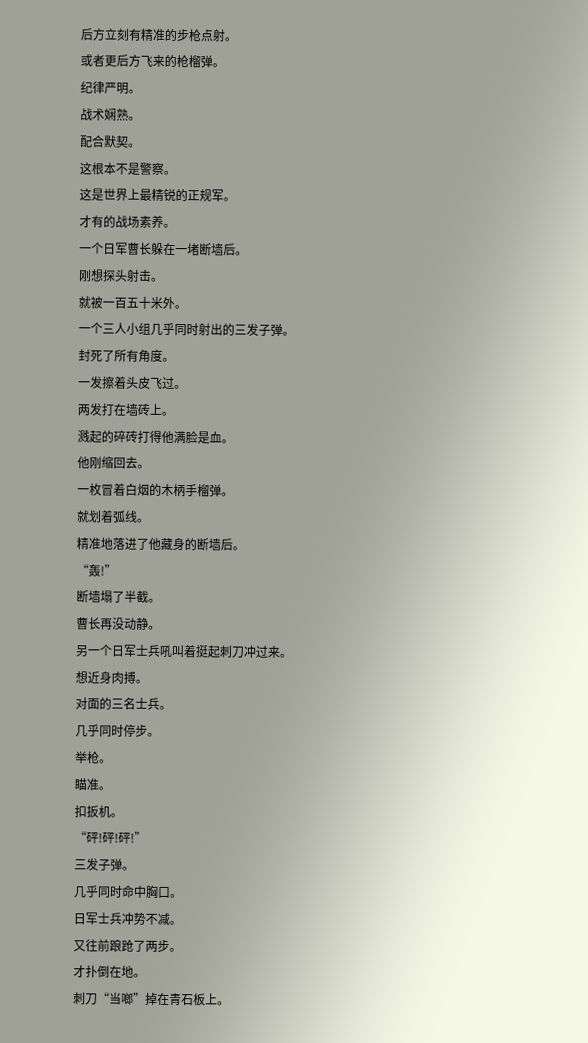后方立刻有精准的步枪点射。
或者更后方飞来的枪榴弹。
纪律严明。
战术娴熟。
配合默契。
这根本不是警察。
这是世界上最精锐的正规军。
才有的战场素养。
一个日军曹长躲在一堵断墙后。
刚想探头射击。
就被一百五十米外。
一个三人小组几乎同时射出的三发子弹。
封死了所有角度。
一发擦着头皮飞过。
两发打在墙砖上。
溅起的碎砖打得他满脸是血。
他刚缩回去。
一枚冒着白烟的木柄手榴弹。
就划着弧线。
精准地落进了他藏身的断墙后。
“轰!”
断墙塌了半截。
曹长再没动静。
另一个日军士兵吼叫着挺起刺刀冲过来。
想近身肉搏。
对面的三名士兵。
几乎同时停步。
举枪。
瞄准。
扣扳机。
“砰!砰!砰!”
三发子弹。
几乎同时命中胸口。
日军士兵冲势不减。
又往前踉跄了两步。
才扑倒在地。
刺刀“当啷”掉在青石板上。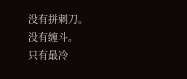没有拼刺刀。
没有缠斗。
只有最冷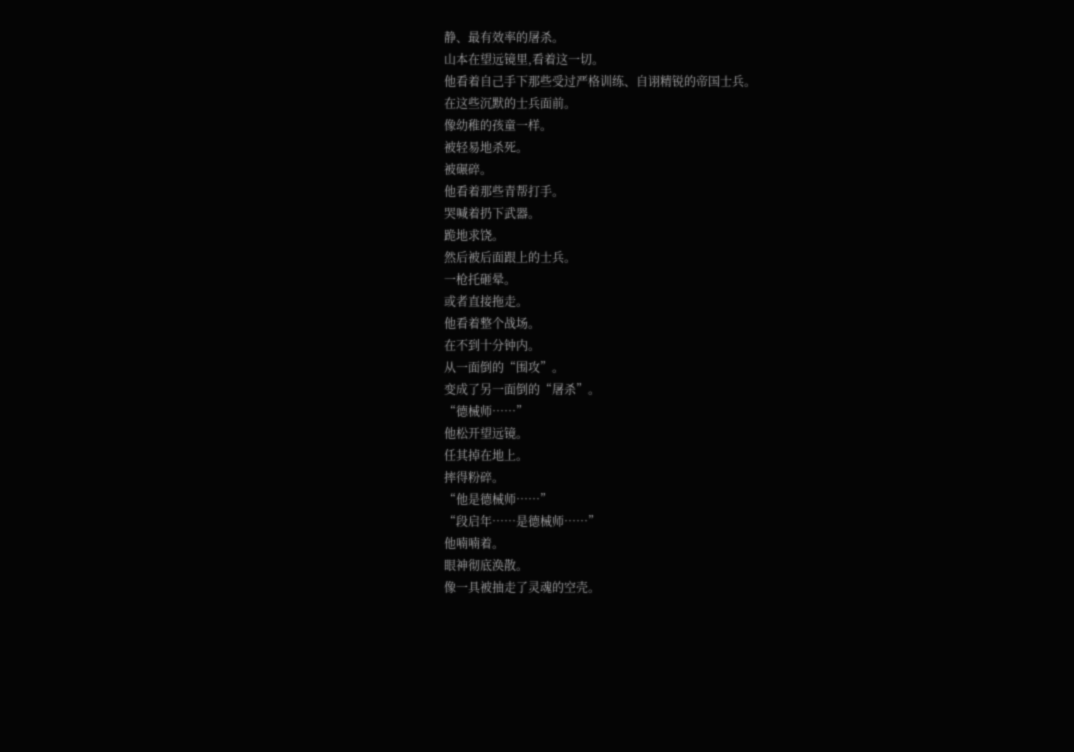静、最有效率的屠杀。
山本在望远镜里,看着这一切。
他看着自己手下那些受过严格训练、自诩精锐的帝国士兵。
在这些沉默的士兵面前。
像幼稚的孩童一样。
被轻易地杀死。
被碾碎。
他看着那些青帮打手。
哭喊着扔下武器。
跪地求饶。
然后被后面跟上的士兵。
一枪托砸晕。
或者直接拖走。
他看着整个战场。
在不到十分钟内。
从一面倒的“围攻”。
变成了另一面倒的“屠杀”。
“德械师……”
他松开望远镜。
任其掉在地上。
摔得粉碎。
“他是德械师……”
“段启年……是德械师……”
他喃喃着。
眼神彻底涣散。
像一具被抽走了灵魂的空壳。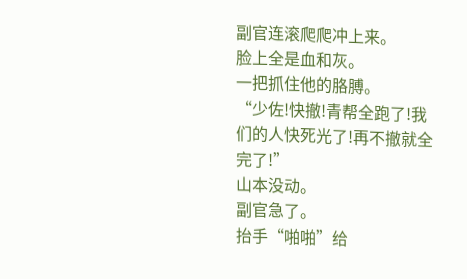副官连滚爬爬冲上来。
脸上全是血和灰。
一把抓住他的胳膊。
“少佐!快撤!青帮全跑了!我们的人快死光了!再不撤就全完了!”
山本没动。
副官急了。
抬手“啪啪”给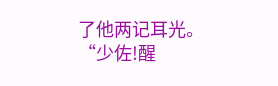了他两记耳光。
“少佐!醒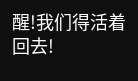醒!我们得活着回去!